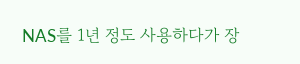NAS를 1년 정도 사용하다가 장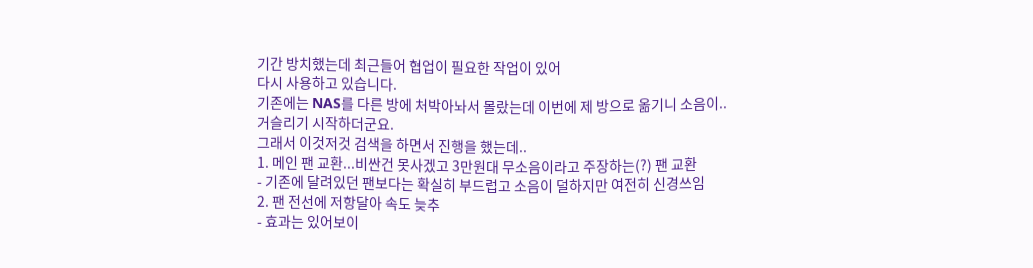기간 방치했는데 최근들어 협업이 필요한 작업이 있어
다시 사용하고 있습니다.
기존에는 NAS를 다른 방에 처박아놔서 몰랐는데 이번에 제 방으로 옮기니 소음이..거슬리기 시작하더군요.
그래서 이것저것 검색을 하면서 진행을 했는데..
1. 메인 팬 교환...비싼건 못사겠고 3만원대 무소음이라고 주장하는(?) 팬 교환
- 기존에 달려있던 팬보다는 확실히 부드럽고 소음이 덜하지만 여전히 신경쓰임
2. 팬 전선에 저항달아 속도 늦추
- 효과는 있어보이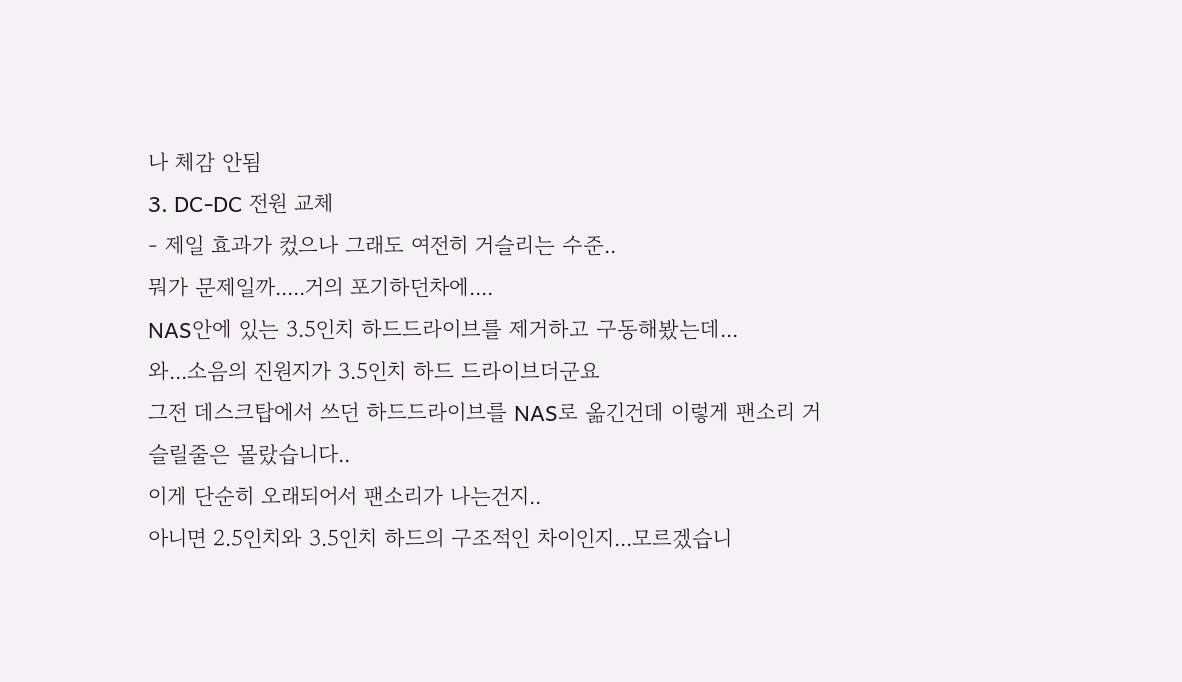나 체감 안됨
3. DC-DC 전원 교체
- 제일 효과가 컸으나 그래도 여전히 거슬리는 수준..
뭐가 문제일까.....거의 포기하던차에....
NAS안에 있는 3.5인치 하드드라이브를 제거하고 구동해봤는데...
와...소음의 진원지가 3.5인치 하드 드라이브더군요
그전 데스크탑에서 쓰던 하드드라이브를 NAS로 옮긴건데 이렇게 팬소리 거슬릴줄은 몰랐습니다..
이게 단순히 오래되어서 팬소리가 나는건지..
아니면 2.5인치와 3.5인치 하드의 구조적인 차이인지...모르겠습니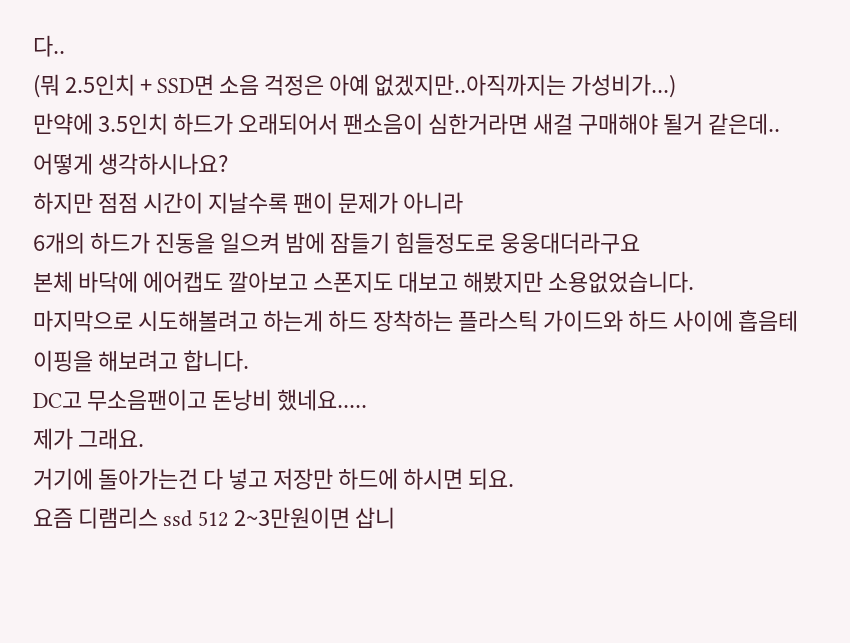다..
(뭐 2.5인치 + SSD면 소음 걱정은 아예 없겠지만..아직까지는 가성비가...)
만약에 3.5인치 하드가 오래되어서 팬소음이 심한거라면 새걸 구매해야 될거 같은데..
어떻게 생각하시나요?
하지만 점점 시간이 지날수록 팬이 문제가 아니라
6개의 하드가 진동을 일으켜 밤에 잠들기 힘들정도로 웅웅대더라구요
본체 바닥에 에어캡도 깔아보고 스폰지도 대보고 해봤지만 소용없었습니다.
마지막으로 시도해볼려고 하는게 하드 장착하는 플라스틱 가이드와 하드 사이에 흡음테이핑을 해보려고 합니다.
DC고 무소음팬이고 돈낭비 했네요.....
제가 그래요.
거기에 돌아가는건 다 넣고 저장만 하드에 하시면 되요.
요즘 디램리스 ssd 512 2~3만원이면 삽니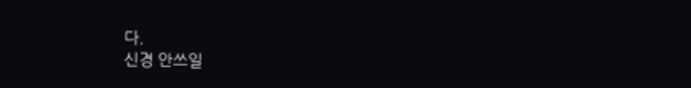다.
신경 안쓰일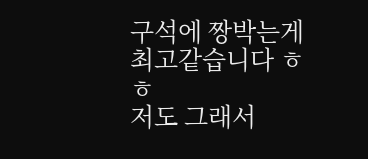구석에 짱박는게 최고같습니다 ㅎㅎ
저도 그래서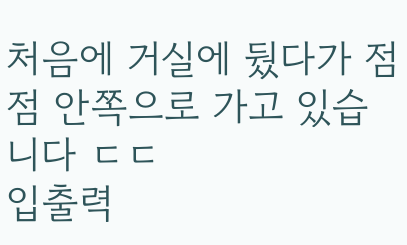처음에 거실에 뒀다가 점점 안쪽으로 가고 있습니다 ㄷㄷ
입출력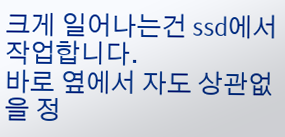크게 일어나는건 ssd에서 작업합니다.
바로 옆에서 자도 상관없을 정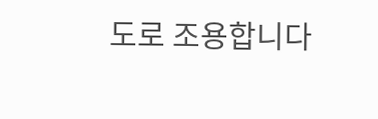도로 조용합니다